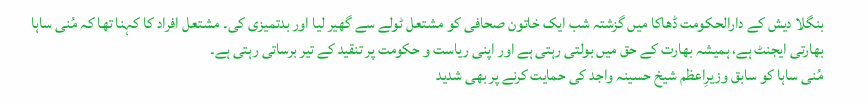بنگلا دیش کے دارالحکومت ڈھاکا میں گزشتہ شب ایک خاتون صحافی کو مشتعل ٹولے سے گھیر لیا اور بدتمیزی کی۔ مشتعل افراد کا کہنا تھا کہ مُنی ساہا بھارتی ایجنٹ ہے، ہمیشہ بھارت کے حق میں بولتی رہتی ہے اور اپنی ریاست و حکومت پر تنقید کے تیر برساتی رہتی ہے۔
مُنی ساہا کو سابق وزیرِاعظم شیخ حسینہ واجد کی حمایت کرنے پر بھی شدید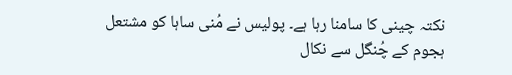نکتہ چینی کا سامنا رہا ہے۔ پولیس نے مُنی ساہا کو مشتعل ہجوم کے چُنگل سے نکال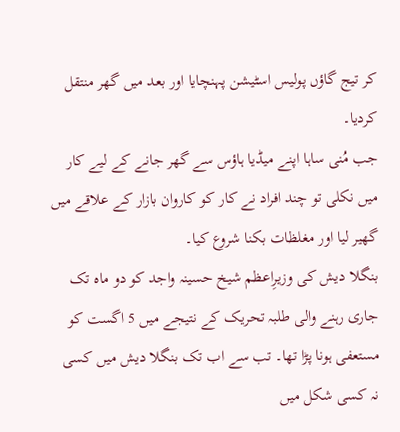کر تیج گاؤں پولیس اسٹیشن پہنچایا اور بعد میں گھر منتقل کردیا۔
جب مُنی ساہا اپنے میڈیا ہاؤس سے گھر جانے کے لیے کار میں نکلی تو چند افراد نے کار کو کاروان بازار کے علاقے میں گھیر لیا اور مغلظات بکنا شروع کیا۔
بنگلا دیش کی وزیرِاعظم شیخ حسینہ واجد کو دو ماہ تک جاری رہنے والی طلبہ تحریک کے نتیجے میں 5 اگست کو مستعفی ہونا پڑا تھا۔ تب سے اب تک بنگلا دیش میں کسی نہ کسی شکل میں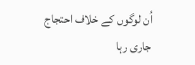اُن لوگوں کے خلاف احتجاج جاری رہا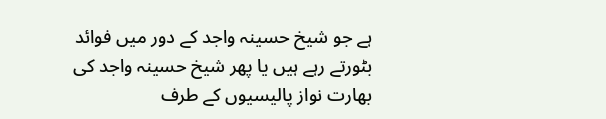ہے جو شیخ حسینہ واجد کے دور میں فوائد بٹورتے رہے ہیں یا پھر شیخ حسینہ واجد کی بھارت نواز پالیسیوں کے طرف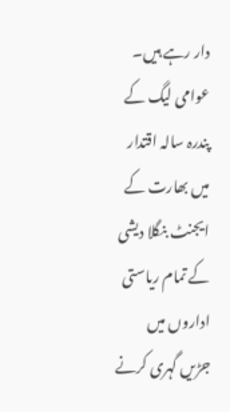دار رہے ہیں۔
عوامی لیگ کے پندرہ سالہ اقتدار میں بھارت کے ایجنٹ بنگلا دیشی کے تمام ریاستی اداروں میں جڑیں گہری کرنے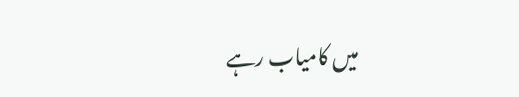میں کامیاب رہے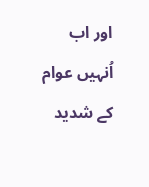اور اب اُنہیں عوام کے شدید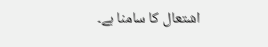اشتعال کا سامنا ہے۔